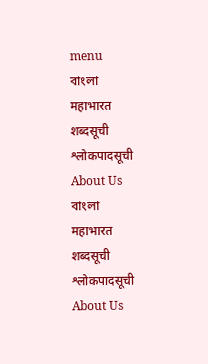menu
বাংলা
महाभारत
शब्दसूची
श्लोकपादसूची
About Us
বাংলা
महाभारत
शब्दसूची
श्लोकपादसूची
About Us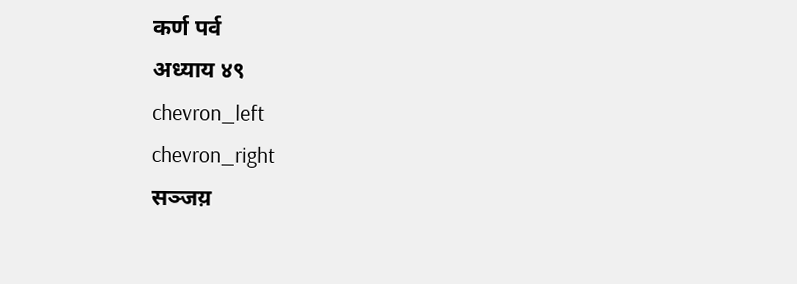कर्ण पर्व
अध्याय ४९
chevron_left
chevron_right
सञ्जय़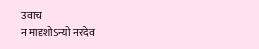उवाच
न मादृशोऽन्यो नरदेव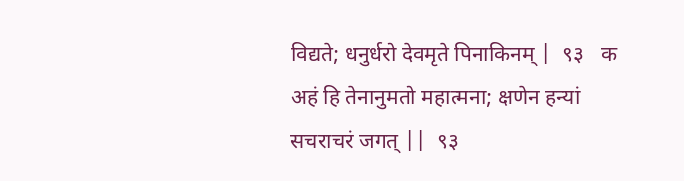विद्यते; धनुर्धरो देवमृते पिनाकिनम् |  ९३   क
अहं हि तेनानुमतो महात्मना; क्षणेन हन्यां सचराचरं जगत् ||  ९३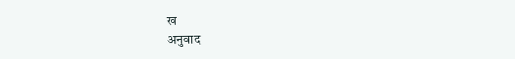ख
अनुवाद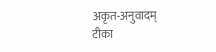अकृत-अनुवादम्
टीका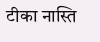टीका नास्ति